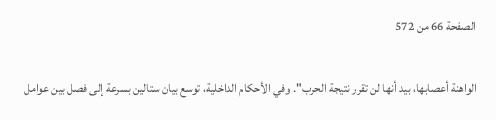الصفحة 66 من 572

الواهنة أعصابها، بيد أنها لن تقرر نتيجة الحرب". وفي الأحكام الداخلية، توسع بيان ستالين بسرعة إلى فصل بين عوامل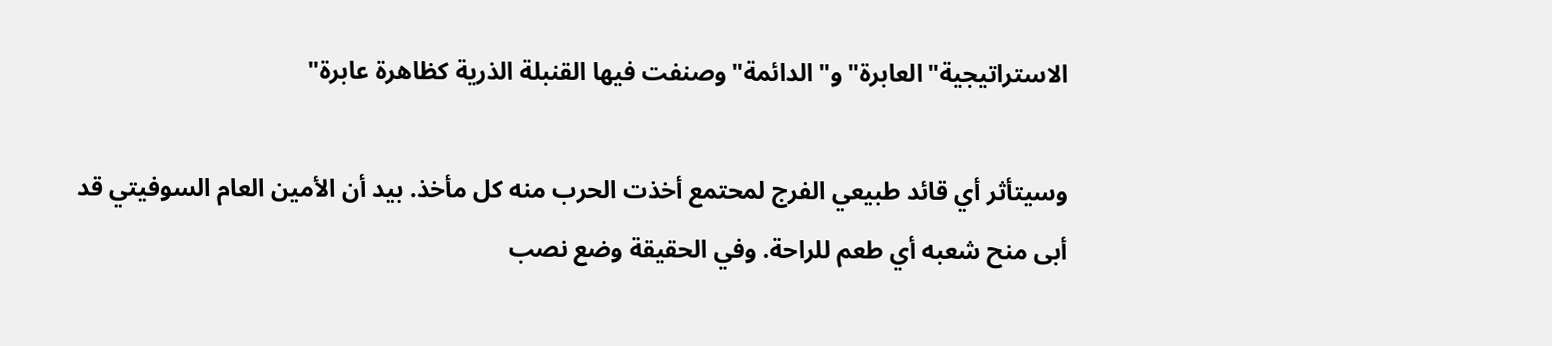الاستراتيجية"العابرة"و"الدائمة"وصنفت فيها القنبلة الذرية كظاهرة عابرة"

وسيتأثر أي قائد طبيعي الفرج لمحتمع أخذت الحرب منه كل مأخذ. بيد أن الأمين العام السوفيتي قد أبى منح شعبه أي طعم للراحة. وفي الحقيقة وضع نصب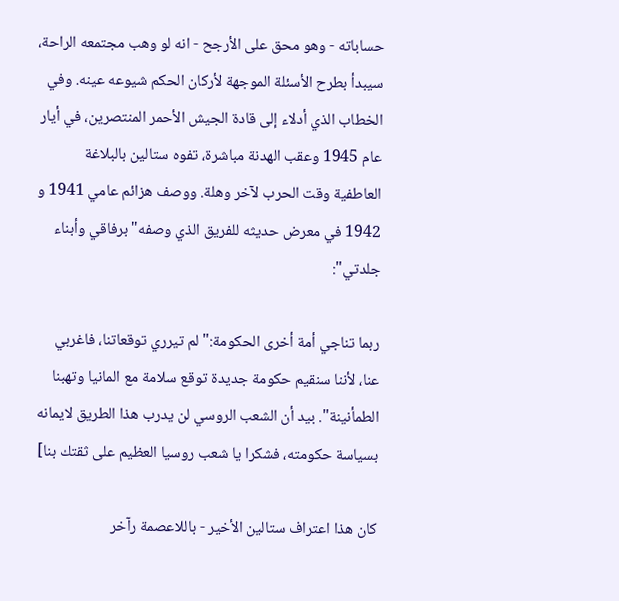حساباته - وهو محق على الأرجح - انه لو وهب مجتمعه الراحة، سيبدأ بطرح الأسئلة الموجهة لأركان الحكم شيوعه عينه. وفي الخطاب الذي أدلاء إلى قادة الجيش الأحمر المنتصرين، في أيار عام 1945 وعقب الهدنة مباشرة، تفوه ستالين بالبلاغة العاطفية وقت الحرب لآخر وهلة. ووصف هزائم عامي 1941 و 1942 في معرض حديثه للفريق الذي وصفه"برفاقي وأبناء جلدتي":

ربما تناجي أمة أخرى الحكومة:"لم تيرري توقعاتنا، فاغربي عنا، لأننا سنقيم حكومة جديدة توقع سلامة مع المانيا وتهبنا الطمأنينة". بيد أن الشعب الروسي لن يدرب هذا الطريق لايمانه بسياسة حكومته، فشكرا يا شعب روسيا العظيم على ثقتك بنا]

كان هذا اعتراف ستالين الأخير - باللاعصمة رآخر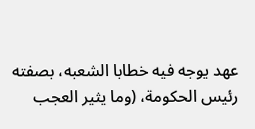عهد يوجه فيه خطابا الشعبه، بصفته رئيس الحكومة، (وما يثير العجب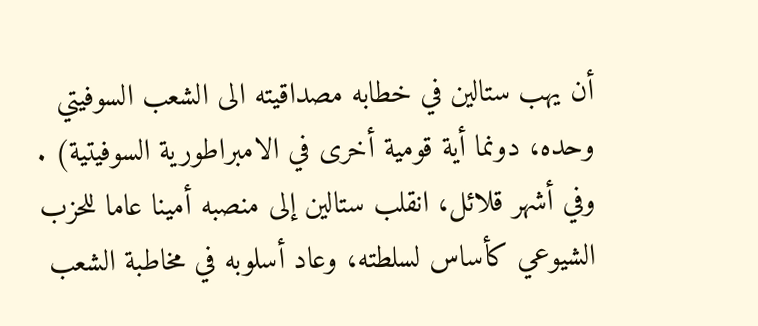أن يهب ستالين في خطابه مصداقيته الى الشعب السوفيتي وحده، دونما أية قومية أخرى في الامبراطورية السوفيتية) . وفي أشهر قلائل، انقلب ستالين إلى منصبه أمينا عاما للحزب الشيوعي كأساس لسلطته، وعاد أسلوبه في مخاطبة الشعب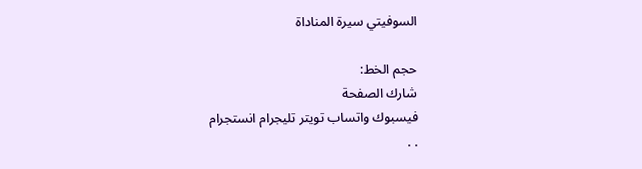السوفيتي سيرة المناداة

حجم الخط:
شارك الصفحة
فيسبوك واتساب تويتر تليجرام انستجرام
. .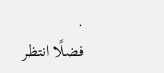.
فضلًا انتظر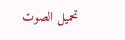تحميل الصوت